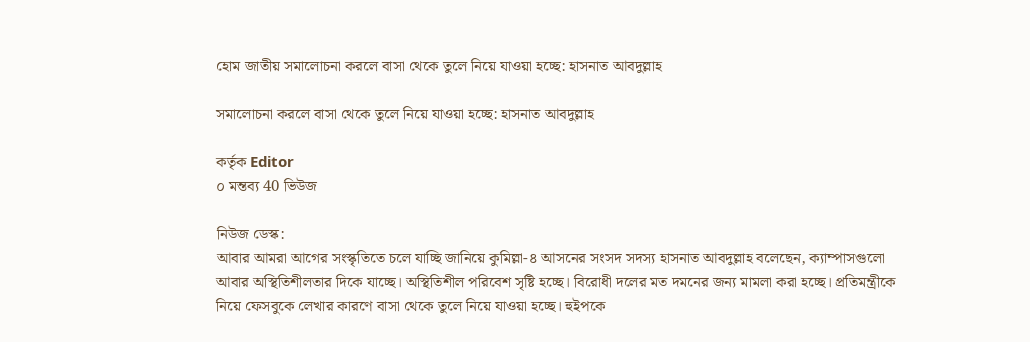হোম জাতীয় সমালোচনা করলে বাসা থেকে তুলে নিয়ে যাওয়া হচ্ছে: হাসনাত আবদুল্লাহ

সমালোচনা করলে বাসা থেকে তুলে নিয়ে যাওয়া হচ্ছে: হাসনাত আবদুল্লাহ

কর্তৃক Editor
০ মন্তব্য 40 ভিউজ

নিউজ ডেস্ক:
আবার আমরা আগের সংস্কৃতিতে চলে যাচ্ছি জানিয়ে কুমিল্লা-৪ আসনের সংসদ সদস্য হাসনাত আবদুল্লাহ বলেছেন, ক্যাম্পাসগুলো আবার অস্থিতিশীলতার দিকে যাচ্ছে। অস্থিতিশীল পরিবেশ সৃষ্টি হচ্ছে। বিরোধী দলের মত দমনের জন্য মামলা করা হচ্ছে। প্রতিমন্ত্রীকে নিয়ে ফেসবুকে লেখার কারণে বাসা থেকে তুলে নিয়ে যাওয়া হচ্ছে। হুইপকে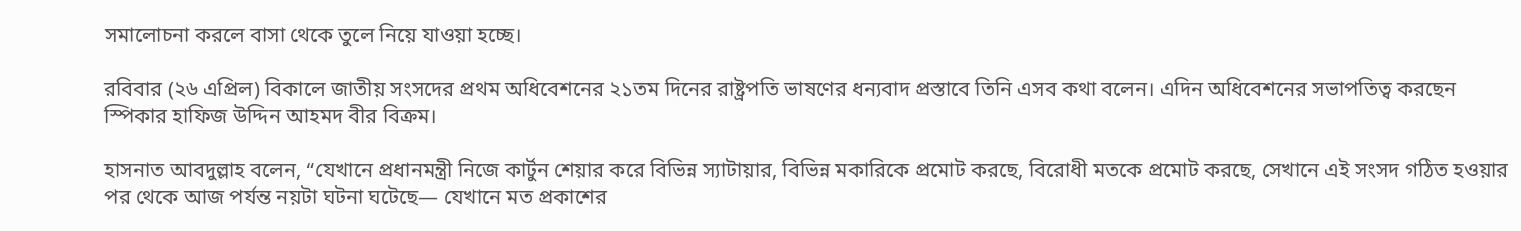সমালোচনা করলে বাসা থেকে তুলে নিয়ে যাওয়া হচ্ছে।

রবিবার (২৬ এপ্রিল) বিকালে জাতীয় সংসদের প্রথম অধিবেশনের ২১তম দিনের রাষ্ট্রপতি ভাষণের ধন্যবাদ প্রস্তাবে তিনি এসব কথা বলেন। এদিন অধিবেশনের সভাপতিত্ব করছেন স্পিকার হাফিজ উদ্দিন আহমদ বীর বিক্রম।

হাসনাত আবদুল্লাহ বলেন, “যেখানে প্রধানমন্ত্রী নিজে কার্টুন শেয়ার করে বিভিন্ন স্যাটায়ার, বিভিন্ন মকারিকে প্রমোট করছে, বিরোধী মতকে প্রমোট করছে, সেখানে এই সংসদ গঠিত হওয়ার পর থেকে আজ পর্যন্ত নয়টা ঘটনা ঘটেছে— যেখানে মত প্রকাশের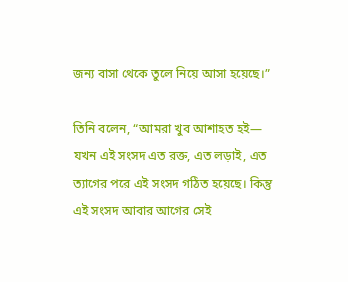জন্য বাসা থেকে তুলে নিয়ে আসা হয়েছে।”

তিনি বলেন, “আমরা খুব আশাহত হই— যখন এই সংসদ এত রক্ত, এত লড়াই, এত ত্যাগের পরে এই সংসদ গঠিত হয়েছে। কিন্তু এই সংসদ আবার আগের সেই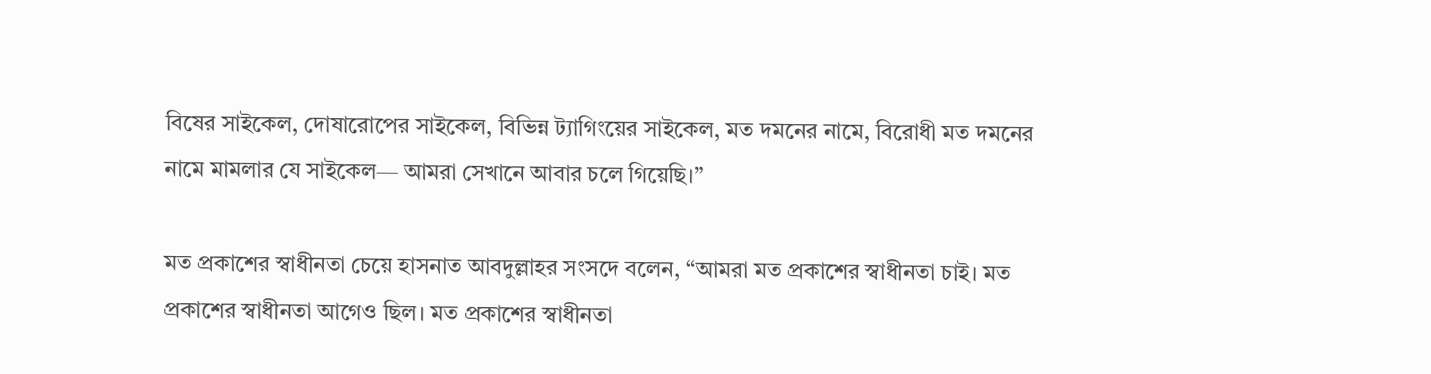বিষের সাইকেল, দোষারোপের সাইকেল, বিভিন্ন ট্যাগিংয়ের সাইকেল, মত দমনের নামে, বিরোধী মত দমনের নামে মামলার যে সাইকেল— আমরা সেখানে আবার চলে গিয়েছি।”

মত প্রকাশের স্বাধীনতা চেয়ে হাসনাত আবদুল্লাহর সংসদে বলেন, “আমরা মত প্রকাশের স্বাধীনতা চাই। মত প্রকাশের স্বাধীনতা আগেও ছিল। মত প্রকাশের স্বাধীনতা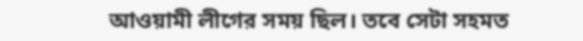আওয়ামী লীগের সময় ছিল। তবে সেটা সহমত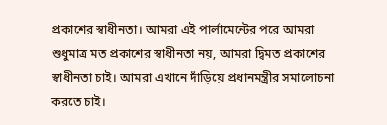প্রকাশের স্বাধীনতা। আমরা এই পার্লামেন্টের পরে আমরা শুধুমাত্র মত প্রকাশের স্বাধীনতা নয়, আমরা দ্বিমত প্রকাশের স্বাধীনতা চাই। আমরা এখানে দাঁড়িয়ে প্রধানমন্ত্রীর সমালোচনা করতে চাই।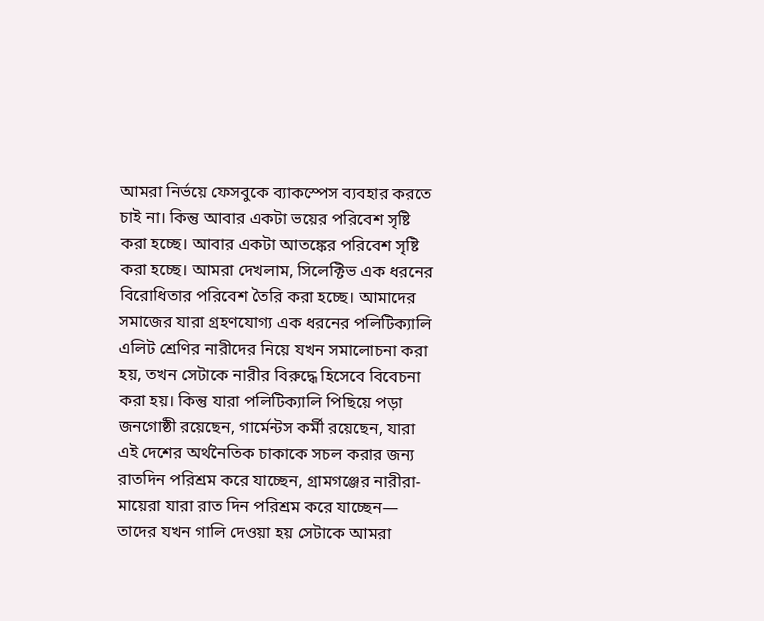আমরা নির্ভয়ে ফেসবুকে ব্যাকস্পেস ব্যবহার করতে চাই না। কিন্তু আবার একটা ভয়ের পরিবেশ সৃষ্টি করা হচ্ছে। আবার একটা আতঙ্কের পরিবেশ সৃষ্টি করা হচ্ছে। আমরা দেখলাম, সিলেক্টিভ এক ধরনের বিরোধিতার পরিবেশ তৈরি করা হচ্ছে। আমাদের সমাজের যারা গ্রহণযোগ্য এক ধরনের পলিটিক্যালি এলিট শ্রেণির নারীদের নিয়ে যখন সমালোচনা করা হয়, তখন সেটাকে নারীর বিরুদ্ধে হিসেবে বিবেচনা করা হয়। কিন্তু যারা পলিটিক্যালি পিছিয়ে পড়া জনগোষ্ঠী রয়েছেন, গার্মেন্টস কর্মী রয়েছেন, যারা এই দেশের অর্থনৈতিক চাকাকে সচল করার জন্য রাতদিন পরিশ্রম করে যাচ্ছেন, গ্রামগঞ্জের নারীরা-মায়েরা যারা রাত দিন পরিশ্রম করে যাচ্ছেন— তাদের যখন গালি দেওয়া হয় সেটাকে আমরা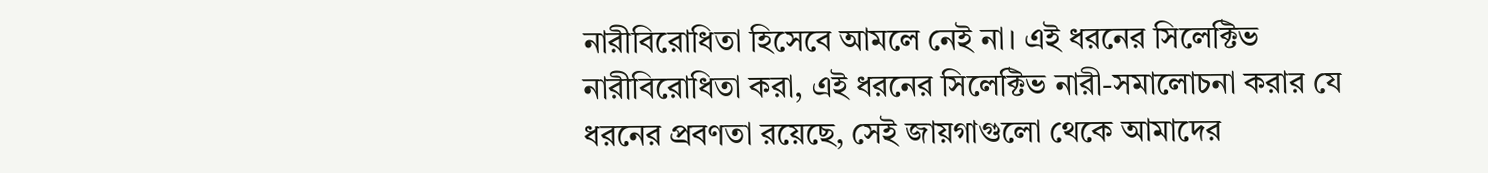নারীবিরোধিতা হিসেবে আমলে নেই না। এই ধরনের সিলেক্টিভ নারীবিরোধিতা করা, এই ধরনের সিলেক্টিভ নারী-সমালোচনা করার যে ধরনের প্রবণতা রয়েছে, সেই জায়গাগুলো থেকে আমাদের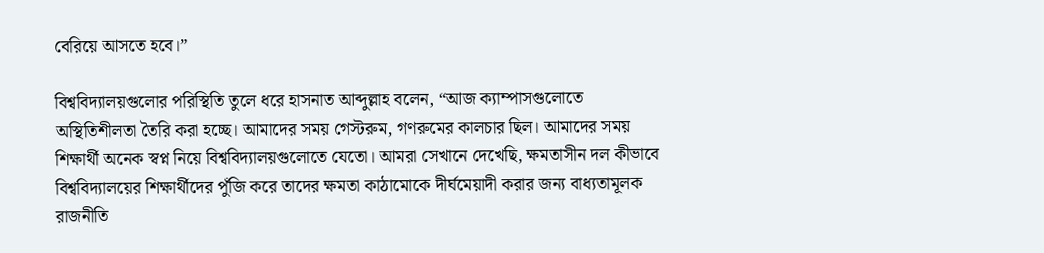বেরিয়ে আসতে হবে।”

বিশ্ববিদ্যালয়গুলোর পরিস্থিতি তুলে ধরে হাসনাত আব্দুল্লাহ বলেন, “আজ ক্যাম্পাসগুলোতে অস্থিতিশীলতা তৈরি করা হচ্ছে। আমাদের সময় গেস্টরুম, গণরুমের কালচার ছিল। আমাদের সময় শিক্ষার্থী অনেক স্বপ্ন নিয়ে বিশ্ববিদ্যালয়গুলোতে যেতো। আমরা সেখানে দেখেছি, ক্ষমতাসীন দল কীভাবে বিশ্ববিদ্যালয়ের শিক্ষার্থীদের পুঁজি করে তাদের ক্ষমতা কাঠামোকে দীর্ঘমেয়াদী করার জন্য বাধ্যতামূলক রাজনীতি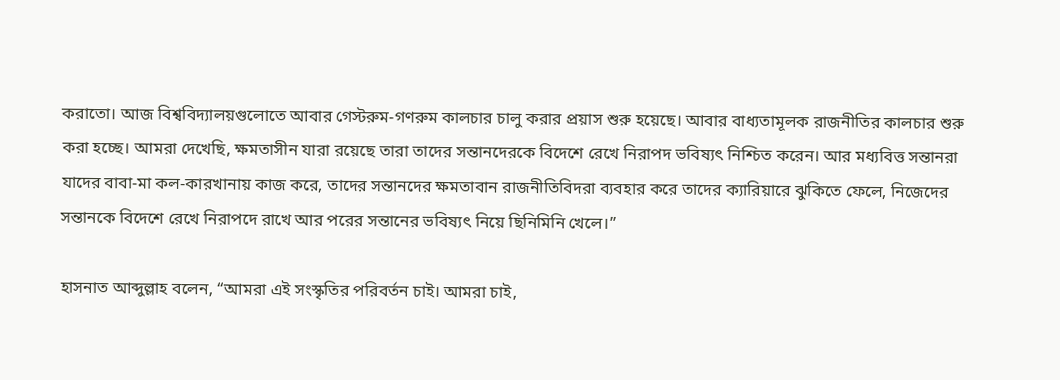করাতো। আজ বিশ্ববিদ্যালয়গুলোতে আবার গেস্টরুম-গণরুম কালচার চালু করার প্রয়াস শুরু হয়েছে। আবার বাধ্যতামূলক রাজনীতির কালচার শুরু করা হচ্ছে। আমরা দেখেছি, ক্ষমতাসীন যারা রয়েছে তারা তাদের সন্তানদেরকে বিদেশে রেখে নিরাপদ ভবিষ্যৎ নিশ্চিত করেন। আর মধ্যবিত্ত সন্তানরা যাদের বাবা-মা কল-কারখানায় কাজ করে, তাদের সন্তানদের ক্ষমতাবান রাজনীতিবিদরা ব্যবহার করে তাদের ক্যারিয়ারে ঝুকিতে ফেলে, নিজেদের সন্তানকে বিদেশে রেখে নিরাপদে রাখে আর পরের সন্তানের ভবিষ্যৎ নিয়ে ছিনিমিনি খেলে।”

হাসনাত আব্দুল্লাহ বলেন, “আমরা এই সংস্কৃতির পরিবর্তন চাই। আমরা চাই,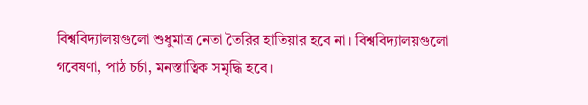বিশ্ববিদ্যালয়গুলো শুধুমাত্র নেতা তৈরির হাতিয়ার হবে না। বিশ্ববিদ্যালয়গুলো গবেষণা, পাঠ চর্চা, মনস্তাত্বিক সমৃদ্ধি হবে।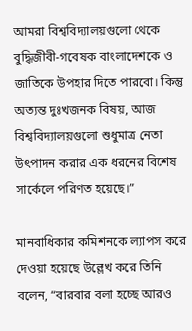আমরা বিশ্ববিদ্যালয়গুলো থেকে বুদ্ধিজীবী-গবেষক বাংলাদেশকে ও জাতিকে উপহার দিতে পারবো। কিন্তু অত্যন্ত দুঃখজনক বিষয়, আজ বিশ্ববিদ্যালয়গুলো শুধুমাত্র নেতা উৎপাদন করার এক ধরনের বিশেষ সার্কেলে পরিণত হয়েছে।”

মানবাধিকার কমিশনকে ল্যাপস করে দেওয়া হয়েছে উল্লেখ করে তিনি বলেন, “বারবার বলা হচ্ছে আরও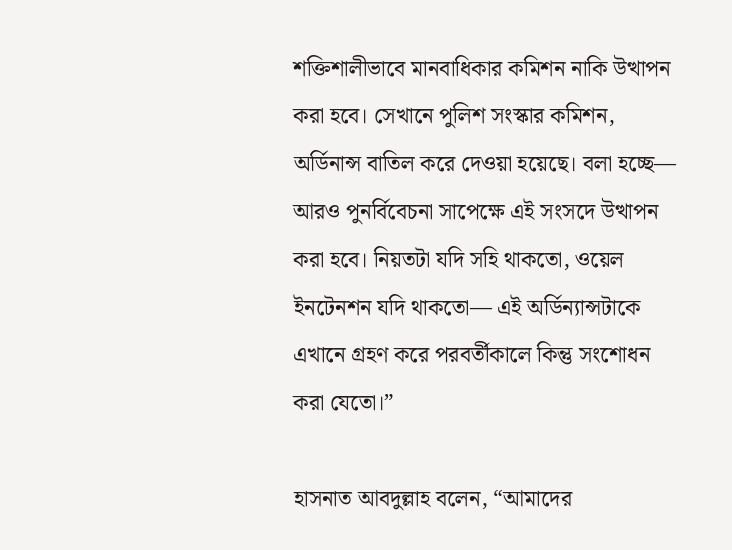শক্তিশালীভাবে মানবাধিকার কমিশন নাকি উত্থাপন করা হবে। সেখানে পুলিশ সংস্কার কমিশন, অর্ডিনান্স বাতিল করে দেওয়া হয়েছে। বলা হচ্ছে— আরও পুনর্বিবেচনা সাপেক্ষে এই সংসদে উত্থাপন করা হবে। নিয়তটা যদি সহি থাকতো, ওয়েল ইনটেনশন যদি থাকতো— এই অর্ডিন্যান্সটাকে এখানে গ্রহণ করে পরবর্তীকালে কিন্তু সংশোধন করা যেতো।”

হাসনাত আবদুল্লাহ বলেন, “আমাদের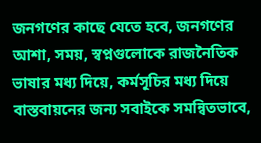জনগণের কাছে যেতে হবে, জনগণের আশা, সময়, স্বপ্নগুলোকে রাজনৈতিক ভাষার মধ্য দিয়ে, কর্মসূচির মধ্য দিয়ে বাস্তবায়নের জন্য সবাইকে সমন্বিতভাবে,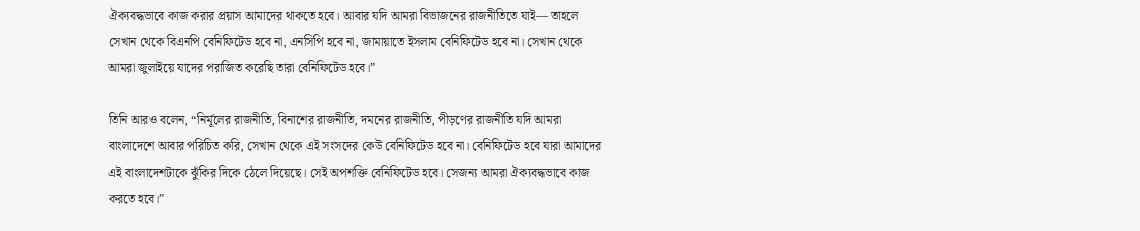ঐক্যবদ্ধভাবে কাজ করার প্রয়াস আমাদের থাকতে হবে। আবার যদি আমরা বিভাজনের রাজনীতিতে যাই— তাহলে সেখান থেকে বিএনপি বেনিফিটেড হবে না, এনসিপি হবে না, জামায়াতে ইসলাম বেনিফিটেড হবে না। সেখান থেকে আমরা জুলাইয়ে যাদের পরাজিত করেছি তারা বেনিফিটেড হবে।”

তিনি আরও বলেন, “নির্মূলের রাজনীতি, বিনাশের রাজনীতি, দমনের রাজনীতি, পীড়ণের রাজনীতি যদি আমরা বাংলাদেশে আবার পরিচিত করি, সেখান থেকে এই সংসদের কেউ বেনিফিটেড হবে না। বেনিফিটেড হবে যারা আমাদের এই বাংলাদেশটাকে ঝুঁকির দিকে ঠেলে দিয়েছে। সেই অপশক্তি বেনিফিটেড হবে। সেজন্য আমরা ঐক্যবদ্ধভাবে কাজ করতে হবে।”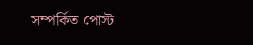সম্পর্কিত পোস্ট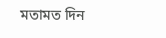মতামত দিন